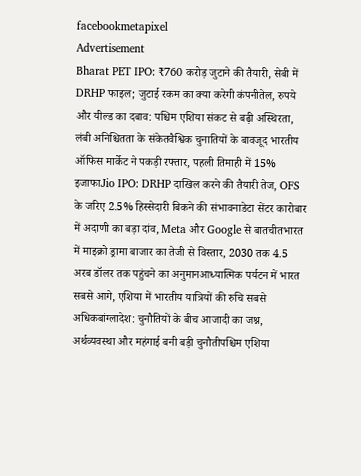facebookmetapixel
Advertisement
Bharat PET IPO: ₹760 करोड़ जुटाने की तैयारी, सेबी में DRHP फाइल; जुटाई रकम का क्या करेगी कंपनीतेल, रुपये और यील्ड का दबाव: पश्चिम एशिया संकट से बढ़ी अस्थिरता, लंबी अनिश्चितता के संकेतवैश्विक चुनातियों के बावजूद भारतीय ऑफिस मार्केट ने पकड़ी रफ्तार, पहली तिमाही में 15% इजाफाJio IPO: DRHP दाखिल करने की तैयारी तेज, OFS के जरिए 2.5% हिस्सेदारी बिकने की संभावनाडेटा सेंटर कारोबार में अदाणी का बड़ा दांव, Meta और Google से बातचीतभारत में माइक्रो ड्रामा बाजार का तेजी से विस्तार, 2030 तक 4.5 अरब डॉलर तक पहुंचने का अनुमानआध्यात्मिक पर्यटन में भारत सबसे आगे, एशिया में भारतीय यात्रियों की रुचि सबसे अधिकबांग्लादेश: चुनौतियों के बीच आजादी का जश्न, अर्थव्यवस्था और महंगाई बनी बड़ी चुनौतीपश्चिम एशिया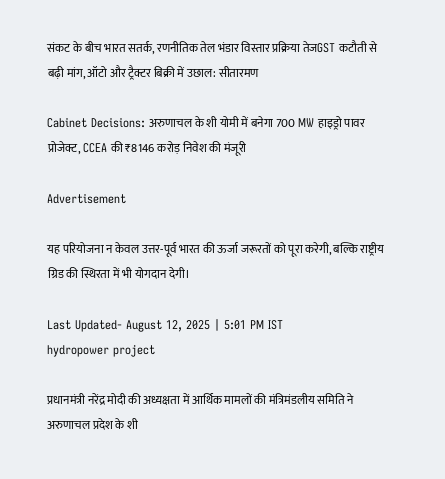संकट के बीच भारत सतर्क, रणनीतिक तेल भंडार विस्तार प्रक्रिया तेजGST कटौती से बढ़ी मांग, ऑटो और ट्रैक्टर बिक्री में उछाल: सीतारमण

Cabinet Decisions: अरुणाचल के शी योमी में बनेगा 700 MW हाइड्रो पावर प्रोजेक्ट, CCEA की ₹8146 करोड़ निवेश की मंजूरी

Advertisement

यह परियोजना न केवल उत्तर-पूर्व भारत की ऊर्जा जरूरतों को पूरा करेगी, बल्कि राष्ट्रीय ग्रिड की स्थिरता में भी योगदान देगी।

Last Updated- August 12, 2025 | 5:01 PM IST
hydropower project

प्रधानमंत्री नरेंद्र मोदी की अध्यक्षता में आर्थिक मामलों की मंत्रिमंडलीय समिति ने अरुणाचल प्रदेश के शी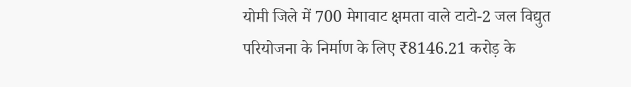योमी जिले में 700 मेगावाट क्षमता वाले टाटो-2 जल विद्युत परियोजना के निर्माण के लिए ₹8146.21 करोड़ के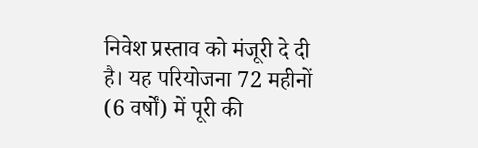निवेश प्रस्ताव को मंजूरी दे दी है। यह परियोजना 72 महीनों (6 वर्षों) में पूरी की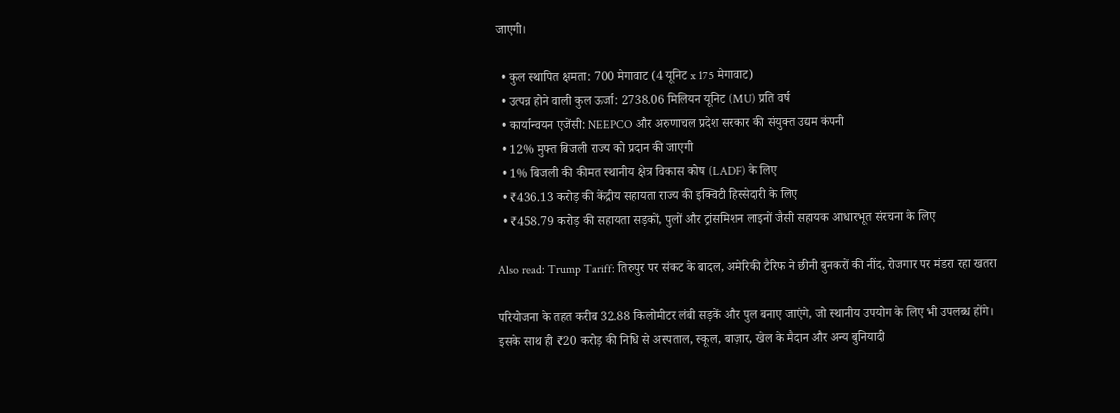जाएगी।

  • कुल स्थापित क्षमता: 700 मेगावाट (4 यूनिट x 175 मेगावाट)
  • उत्पन्न होने वाली कुल ऊर्जा: 2738.06 मिलियन यूनिट (MU) प्रति वर्ष
  • कार्यान्वयन एजेंसी: NEEPCO और अरुणाचल प्रदेश सरकार की संयुक्त उद्यम कंपनी
  • 12% मुफ्त बिजली राज्य को प्रदान की जाएगी
  • 1% बिजली की कीमत स्थानीय क्षेत्र विकास कोष (LADF) के लिए
  • ₹436.13 करोड़ की केंद्रीय सहायता राज्य की इक्विटी हिस्सेदारी के लिए
  • ₹458.79 करोड़ की सहायता सड़कों, पुलों और ट्रांसमिशन लाइनों जैसी सहायक आधारभूत संरचना के लिए

Also read: Trump Tariff: तिरुपुर पर संकट के बादल, अमेरिकी टैरिफ ने छीनी बुनकरों की नींद, रोजगार पर मंडरा रहा खतरा

परियोजना के तहत करीब 32.88 किलोमीटर लंबी सड़कें और पुल बनाए जाएंगे, जो स्थानीय उपयोग के लिए भी उपलब्ध होंगे।  इसके साथ ही ₹20 करोड़ की निधि से अस्पताल, स्कूल, बाज़ार, खेल के मैदान और अन्य बुनियादी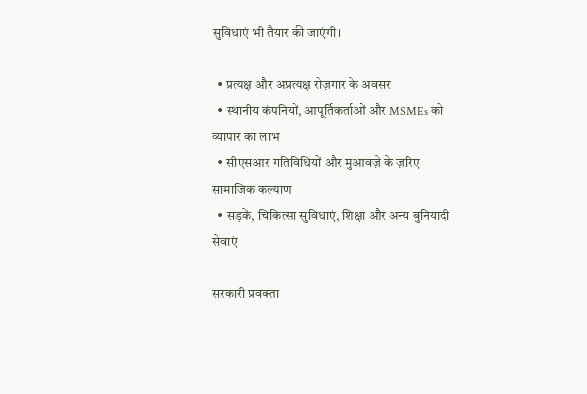सुविधाएं भी तैयार की जाएंगी।

  • प्रत्यक्ष और अप्रत्यक्ष रोज़गार के अवसर
  • स्थानीय कंपनियों, आपूर्तिकर्ताओं और MSMEs को व्यापार का लाभ
  • सीएसआर गतिविधियों और मुआवज़े के ज़रिए सामाजिक कल्याण
  • सड़कें, चिकित्सा सुविधाएं, शिक्षा और अन्य बुनियादी सेवाएं

सरकारी प्रवक्ता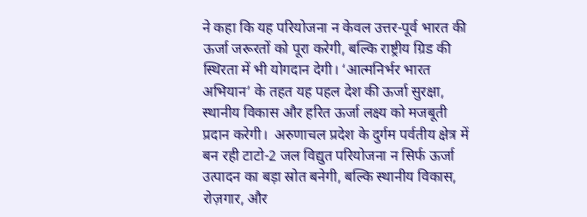ने कहा कि यह परियोजना न केवल उत्तर-पूर्व भारत की ऊर्जा जरूरतों को पूरा करेगी, बल्कि राष्ट्रीय ग्रिड की स्थिरता में भी योगदान देगी। ‘आत्मनिर्भर भारत अभियान’ के तहत यह पहल देश की ऊर्जा सुरक्षा, स्थानीय विकास और हरित ऊर्जा लक्ष्य को मजबूती प्रदान करेगी।  अरुणाचल प्रदेश के दुर्गम पर्वतीय क्षेत्र में बन रही टाटो-2 जल विद्युत परियोजना न सिर्फ ऊर्जा उत्पादन का बड़ा स्रोत बनेगी, बल्कि स्थानीय विकास, रोज़गार, और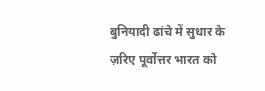बुनियादी ढांचे में सुधार के ज़रिए पूर्वोत्तर भारत को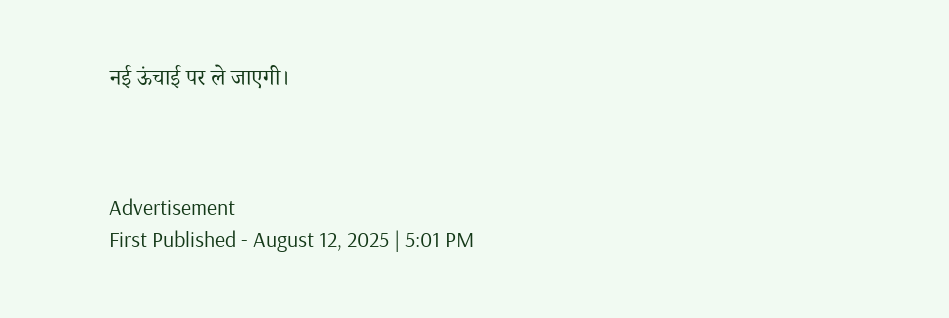नई ऊंचाई पर ले जाएगी।



Advertisement
First Published - August 12, 2025 | 5:01 PM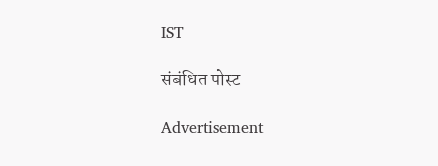IST

संबंधित पोस्ट

Advertisement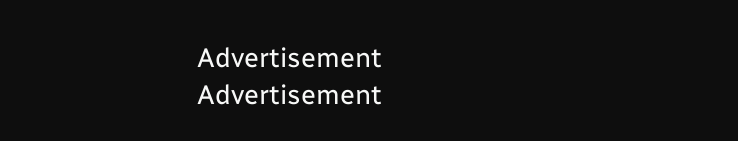Advertisement
Advertisement